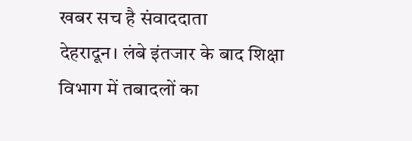खबर सच है संवाददाता
देहरादून। लंबे इंतजार के बाद शिक्षा विभाग में तबादलों का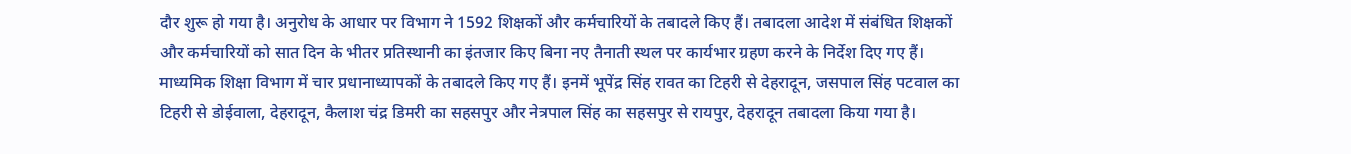दौर शुरू हो गया है। अनुरोध के आधार पर विभाग ने 1592 शिक्षकों और कर्मचारियों के तबादले किए हैं। तबादला आदेश में संबंधित शिक्षकों और कर्मचारियों को सात दिन के भीतर प्रतिस्थानी का इंतजार किए बिना नए तैनाती स्थल पर कार्यभार ग्रहण करने के निर्देश दिए गए हैं।
माध्यमिक शिक्षा विभाग में चार प्रधानाध्यापकों के तबादले किए गए हैं। इनमें भूपेंद्र सिंह रावत का टिहरी से देहरादून, जसपाल सिंह पटवाल का टिहरी से डोईवाला, देहरादून, कैलाश चंद्र डिमरी का सहसपुर और नेत्रपाल सिंह का सहसपुर से रायपुर, देहरादून तबादला किया गया है।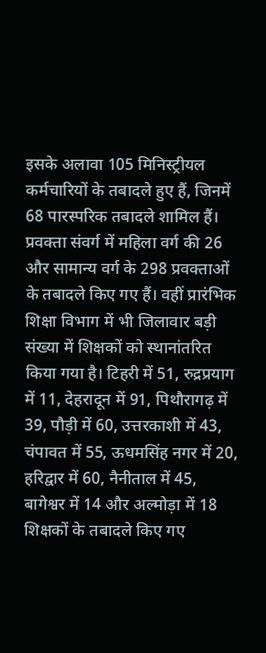इसके अलावा 105 मिनिस्ट्रीयल कर्मचारियों के तबादले हुए हैं, जिनमें 68 पारस्परिक तबादले शामिल हैं।
प्रवक्ता संवर्ग में महिला वर्ग की 26 और सामान्य वर्ग के 298 प्रवक्ताओं के तबादले किए गए हैं। वहीं प्रारंभिक शिक्षा विभाग में भी जिलावार बड़ी संख्या में शिक्षकों को स्थानांतरित किया गया है। टिहरी में 51, रुद्रप्रयाग में 11, देहरादून में 91, पिथौरागढ़ में 39, पौड़ी में 60, उत्तरकाशी में 43, चंपावत में 55, ऊधमसिंह नगर में 20, हरिद्वार में 60, नैनीताल में 45, बागेश्वर में 14 और अल्मोड़ा में 18 शिक्षकों के तबादले किए गए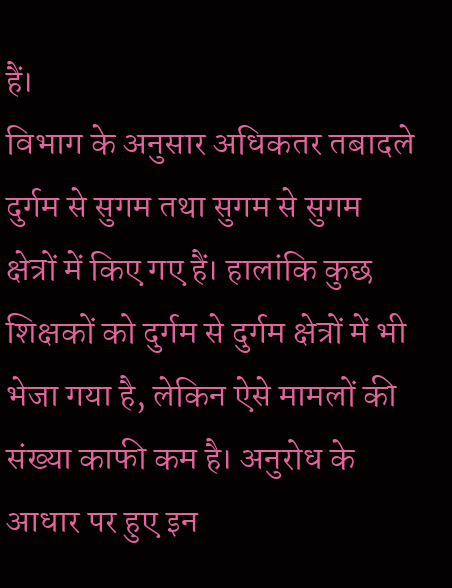हैं।
विभाग के अनुसार अधिकतर तबादले दुर्गम से सुगम तथा सुगम से सुगम क्षेत्रों में किए गए हैं। हालांकि कुछ शिक्षकों को दुर्गम से दुर्गम क्षेत्रों में भी भेजा गया है, लेकिन ऐसे मामलों की संख्या काफी कम है। अनुरोध के आधार पर हुए इन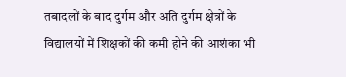तबादलों के बाद दुर्गम और अति दुर्गम क्षेत्रों के विद्यालयों में शिक्षकों की कमी होने की आशंका भी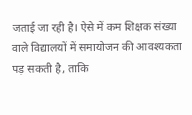जताई जा रही है। ऐसे में कम शिक्षक संख्या वाले विद्यालयों में समायोजन की आवश्यकता पड़ सकती है, ताकि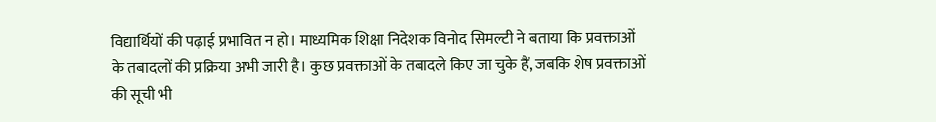विद्यार्थियों की पढ़ाई प्रभावित न हो। माध्यमिक शिक्षा निदेशक विनोद सिमल्टी ने बताया कि प्रवक्ताओं के तबादलों की प्रक्रिया अभी जारी है। कुछ प्रवक्ताओं के तबादले किए जा चुके हैं, जबकि शेष प्रवक्ताओं की सूची भी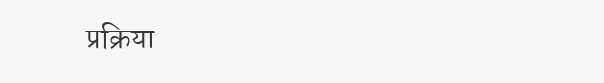प्रक्रिया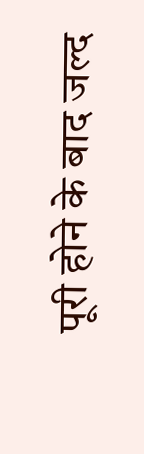पूरी होने के बाद जल्द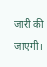जारी की जाएगी।